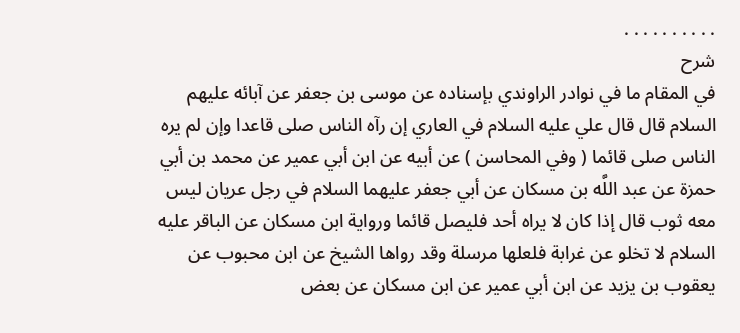. . . . . . . . . .
شرح
في المقام ما في نوادر الراوندي بإسناده عن موسى بن جعفر عن آبائه عليهم السلام قال قال علي عليه السلام في العاري إن رآه الناس صلى قاعدا وإن لم يره الناس صلى قائما ( وفي المحاسن ) عن أبيه عن ابن أبي عمير عن محمد بن أبي حمزة عن عبد اللَّه بن مسكان عن أبي جعفر عليهما السلام في رجل عريان ليس معه ثوب قال إذا كان لا يراه أحد فليصل قائما ورواية ابن مسكان عن الباقر عليه السلام لا تخلو عن غرابة فلعلها مرسلة وقد رواها الشيخ عن ابن محبوب عن يعقوب بن يزيد عن ابن أبي عمير عن ابن مسكان عن بعض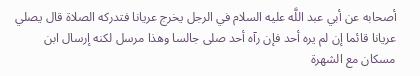أصحابه عن أبي عبد اللَّه عليه السلام في الرجل يخرج عريانا فتدركه الصلاة قال يصلي عريانا قائما إن لم يره أحد فإن رآه أحد صلى جالسا وهذا مرسل لكنه إرسال ابن مسكان مع الشهرة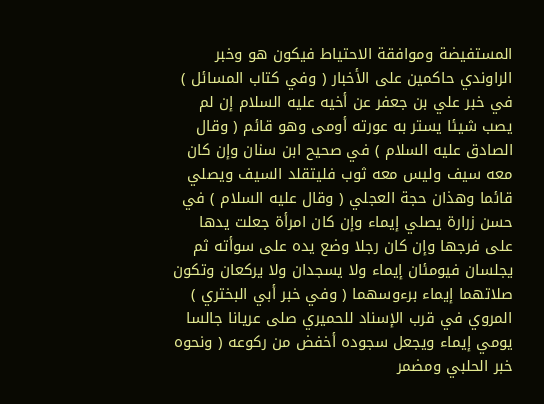المستفيضة وموافقة الاحتياط فيكون هو وخبر الراوندي حاكمين على الأخبار ( وفي كتاب المسائل ) في خبر علي بن جعفر عن أخيه عليه السلام إن لم يصب شيئا يستر به عورته أومى وهو قائم ( وقال الصادق عليه السلام ) في صحيح ابن سنان وإن كان معه سيف وليس معه ثوب فليتقلد السيف ويصلي قائما وهذان حجة العجلي ( وقال عليه السلام ) في حسن زرارة يصلي إيماء وإن كان امرأة جعلت يدها على فرجها وإن كان رجلا وضع يده على سوأته ثم يجلسان فيومئان إيماء ولا يسجدان ولا يركعان وتكون صلاتهما إيماء برءوسهما ( وفي خبر أبي البختري ) المروي في قرب الإسناد للحميري صلى عريانا جالسا يومي إيماء ويجعل سجوده أخفض من ركوعه ( ونحوه خبر الحلبي ومضمر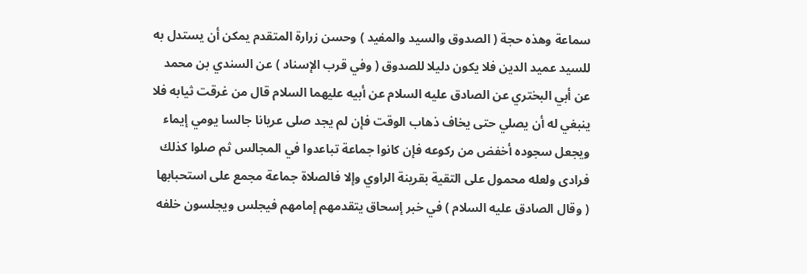سماعة وهذه حجة ( الصدوق والسيد والمفيد ) وحسن زرارة المتقدم يمكن أن يستدل به للسيد عميد الدين فلا يكون دليلا للصدوق ( وفي قرب الإسناد ) عن السندي بن محمد عن أبي البختري عن الصادق عليه السلام عن أبيه عليهما السلام قال من غرقت ثيابه فلا ينبغي له أن يصلي حتى يخاف ذهاب الوقت فإن لم يجد صلى عريانا جالسا يومي إيماء ويجعل سجوده أخفض من ركوعه فإن كانوا جماعة تباعدوا في المجالس ثم صلوا كذلك فرادى ولعله محمول على التقية بقرينة الراوي وإلا فالصلاة جماعة مجمع على استحبابها ( وقال الصادق عليه السلام ) في خبر إسحاق يتقدمهم إمامهم فيجلس ويجلسون خلفه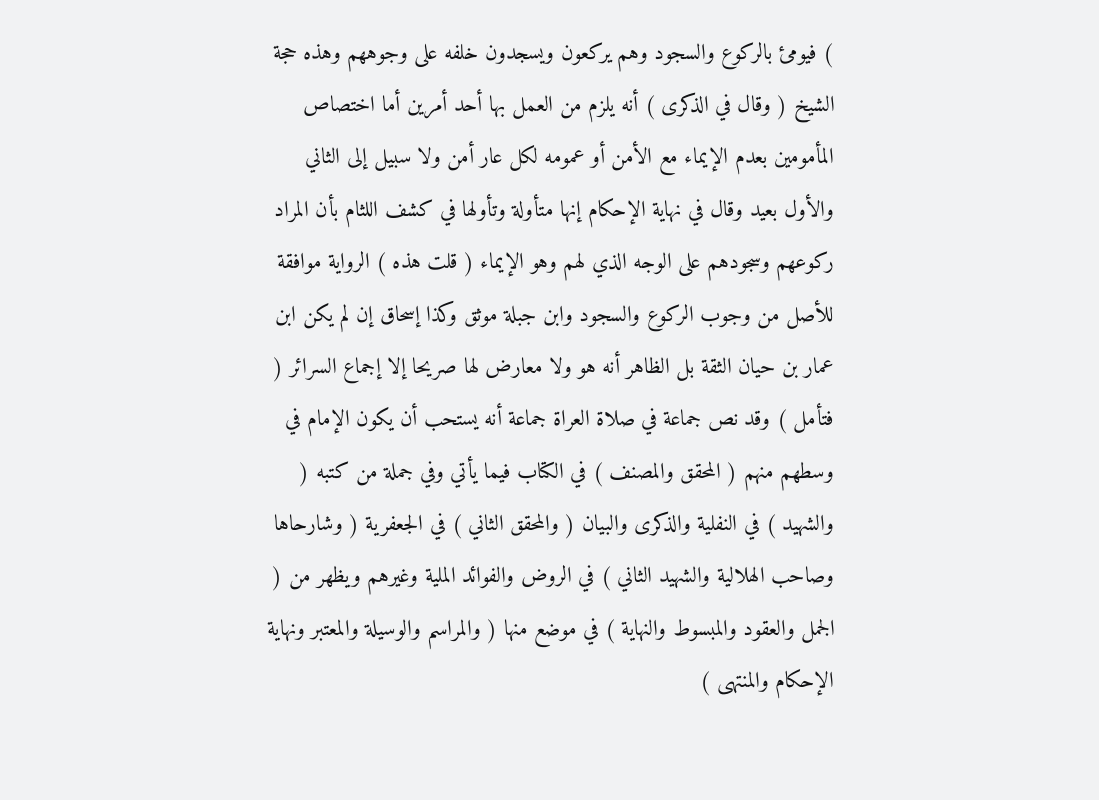) فيومئ بالركوع والسجود وهم يركعون ويسجدون خلفه على وجوههم وهذه حجة الشيخ ( وقال في الذكرى ) أنه يلزم من العمل بها أحد أمرين أما اختصاص المأمومين بعدم الإيماء مع الأمن أو عمومه لكل عار أمن ولا سبيل إلى الثاني والأول بعيد وقال في نهاية الإحكام إنها متأولة وتأولها في كشف اللثام بأن المراد ركوعهم وسجودهم على الوجه الذي لهم وهو الإيماء ( قلت هذه ) الرواية موافقة للأصل من وجوب الركوع والسجود وابن جبلة موثق وكذا إسحاق إن لم يكن ابن عمار بن حيان الثقة بل الظاهر أنه هو ولا معارض لها صريحا إلا إجماع السرائر ( فتأمل ) وقد نص جماعة في صلاة العراة جماعة أنه يستحب أن يكون الإمام في وسطهم منهم ( المحقق والمصنف ) في الكتاب فيما يأتي وفي جملة من كتبه ( والشهيد ) في النفلية والذكرى والبيان ( والمحقق الثاني ) في الجعفرية ( وشارحاها وصاحب الهلالية والشهيد الثاني ) في الروض والفوائد الملية وغيرهم ويظهر من ( الجمل والعقود والمبسوط والنهاية ) في موضع منها ( والمراسم والوسيلة والمعتبر ونهاية الإحكام والمنتهى )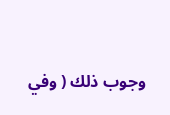وجوب ذلك ( وفي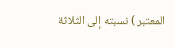المعتبر ) نسبته إلى الثلاثة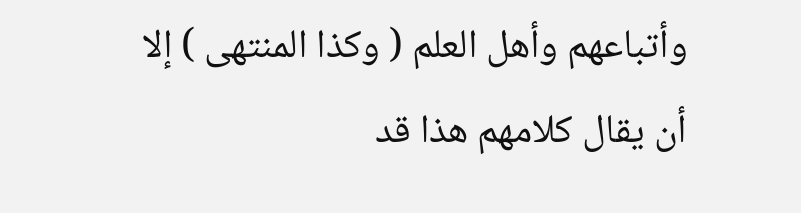وأتباعهم وأهل العلم ( وكذا المنتهى ) إلا أن يقال كلامهم هذا قد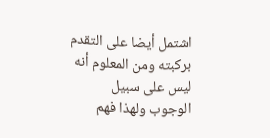اشتمل أيضا على التقدم بركبته ومن المعلوم أنه ليس على سبيل الوجوب ولهذا فهم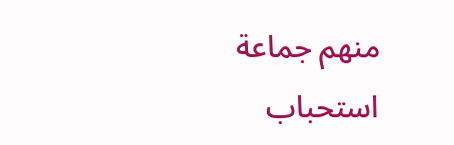منهم جماعة استحباب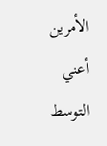الأمرين أعني التوسط